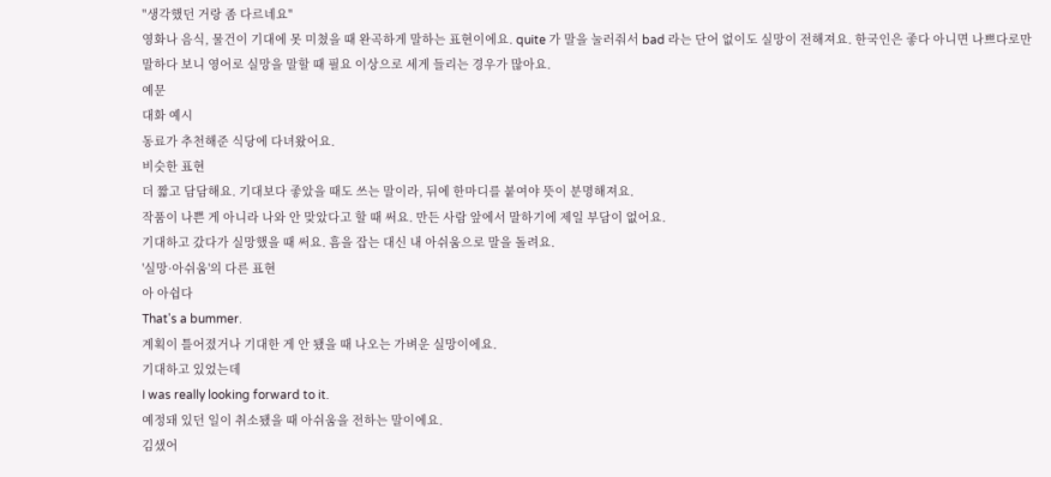"생각했던 거랑 좀 다르네요"
영화나 음식, 물건이 기대에 못 미쳤을 때 완곡하게 말하는 표현이에요. quite 가 말을 눌러줘서 bad 라는 단어 없이도 실망이 전해져요. 한국인은 좋다 아니면 나쁘다로만 말하다 보니 영어로 실망을 말할 때 필요 이상으로 세게 들리는 경우가 많아요.
예문
대화 예시
동료가 추천해준 식당에 다녀왔어요.
비슷한 표현
더 짧고 담담해요. 기대보다 좋았을 때도 쓰는 말이라, 뒤에 한마디를 붙여야 뜻이 분명해져요.
작품이 나쁜 게 아니라 나와 안 맞았다고 할 때 써요. 만든 사람 앞에서 말하기에 제일 부담이 없어요.
기대하고 갔다가 실망했을 때 써요. 흠을 잡는 대신 내 아쉬움으로 말을 돌려요.
'실망·아쉬움'의 다른 표현
아 아쉽다
That's a bummer.
계획이 틀어졌거나 기대한 게 안 됐을 때 나오는 가벼운 실망이에요.
기대하고 있었는데
I was really looking forward to it.
예정돼 있던 일이 취소됐을 때 아쉬움을 전하는 말이에요.
김샜어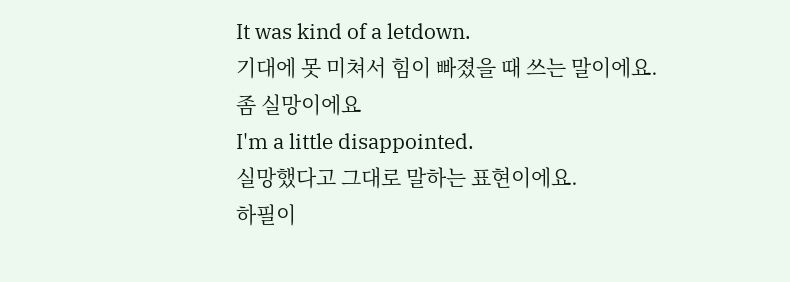It was kind of a letdown.
기대에 못 미쳐서 힘이 빠졌을 때 쓰는 말이에요.
좀 실망이에요
I'm a little disappointed.
실망했다고 그대로 말하는 표현이에요.
하필이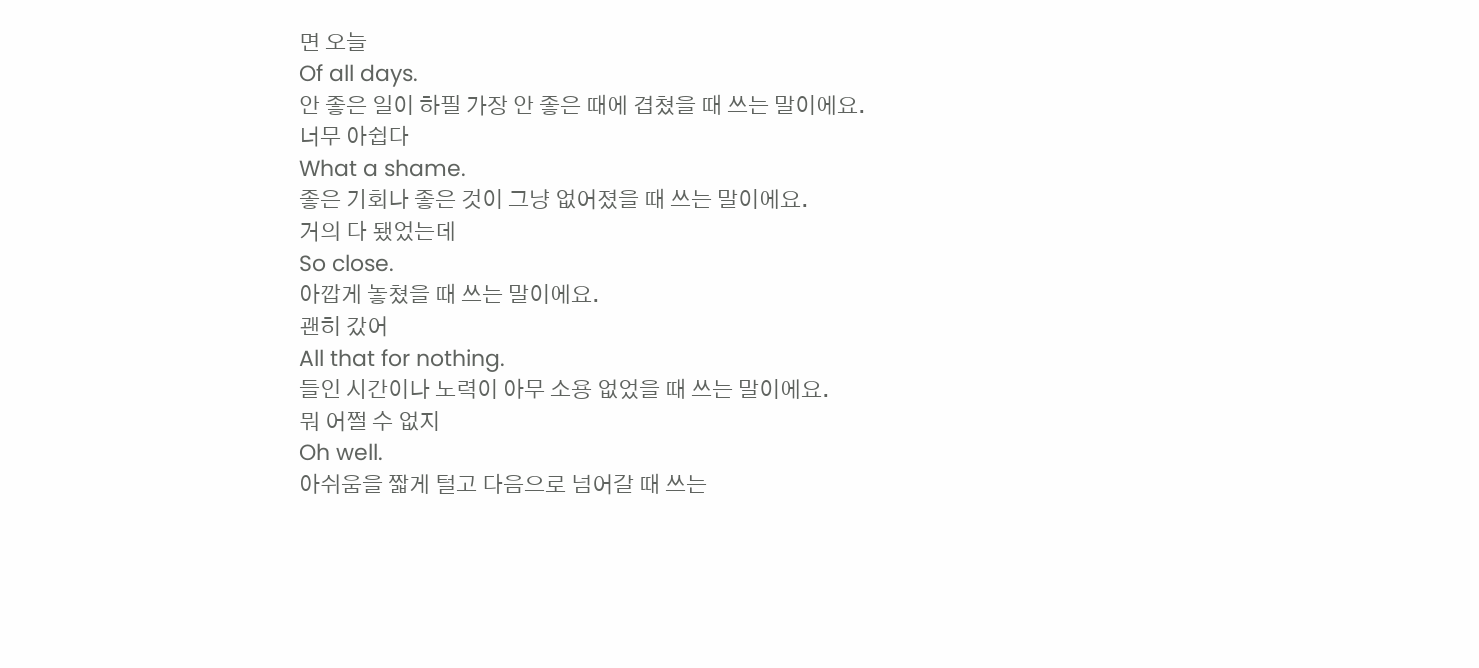면 오늘
Of all days.
안 좋은 일이 하필 가장 안 좋은 때에 겹쳤을 때 쓰는 말이에요.
너무 아쉽다
What a shame.
좋은 기회나 좋은 것이 그냥 없어졌을 때 쓰는 말이에요.
거의 다 됐었는데
So close.
아깝게 놓쳤을 때 쓰는 말이에요.
괜히 갔어
All that for nothing.
들인 시간이나 노력이 아무 소용 없었을 때 쓰는 말이에요.
뭐 어쩔 수 없지
Oh well.
아쉬움을 짧게 털고 다음으로 넘어갈 때 쓰는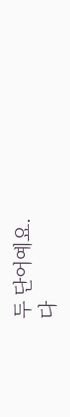두 단어예요.
다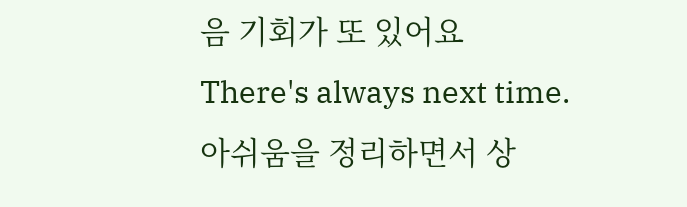음 기회가 또 있어요
There's always next time.
아쉬움을 정리하면서 상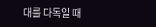대를 다독일 때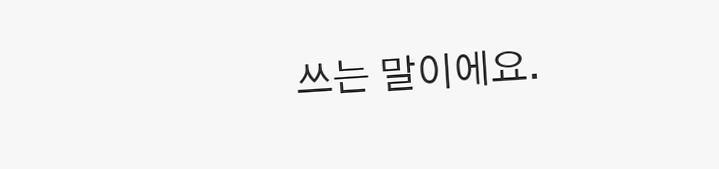쓰는 말이에요.